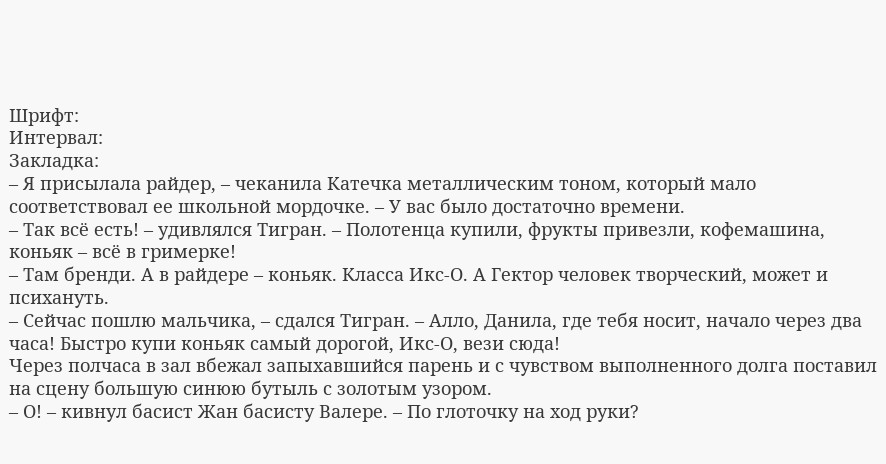Шрифт:
Интервал:
Закладка:
– Я присылала райдер, – чеканила Катечка металлическим тоном, который мало соответствовал ее школьной мордочке. – У вас было достаточно времени.
– Так всё есть! – удивлялся Тигран. – Полотенца купили, фрукты привезли, кофемашина, коньяк – всё в гримерке!
– Там бренди. А в райдере – коньяк. Класса Икс-О. А Гектор человек творческий, может и психануть.
– Сейчас пошлю мальчика, – сдался Тигран. – Алло, Данила, где тебя носит, начало через два часа! Быстро купи коньяк самый дорогой, Икс-О, вези сюда!
Через полчаса в зал вбежал запыхавшийся парень и с чувством выполненного долга поставил на сцену большую синюю бутыль с золотым узором.
– О! – кивнул басист Жан басисту Валере. – По глоточку на ход руки?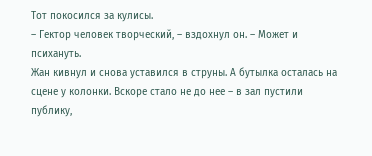Тот покосился за кулисы.
– Гектор человек творческий, – вздохнул он. – Может и психануть.
Жан кивнул и снова уставился в струны. А бутылка осталась на сцене у колонки. Вскоре стало не до нее – в зал пустили публику,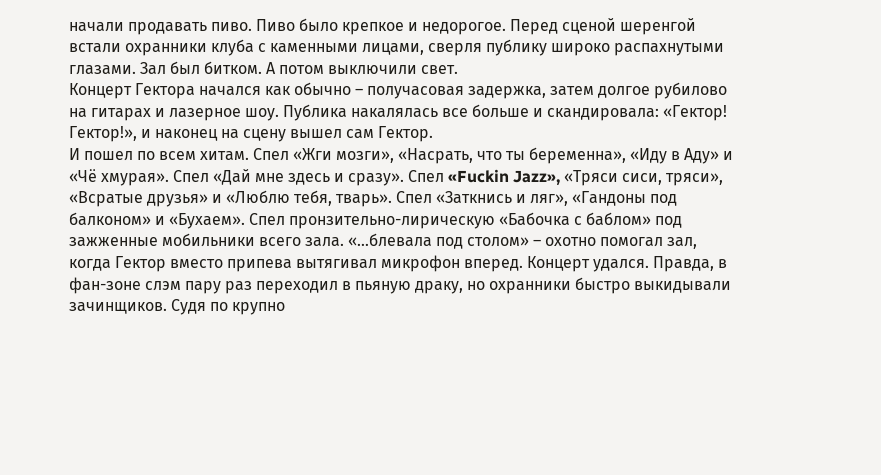начали продавать пиво. Пиво было крепкое и недорогое. Перед сценой шеренгой встали охранники клуба с каменными лицами, сверля публику широко распахнутыми глазами. Зал был битком. А потом выключили свет.
Концерт Гектора начался как обычно – получасовая задержка, затем долгое рубилово на гитарах и лазерное шоу. Публика накалялась все больше и скандировала: «Гектор! Гектор!», и наконец на сцену вышел сам Гектор.
И пошел по всем хитам. Спел «Жги мозги», «Насрать, что ты беременна», «Иду в Аду» и «Чё хмурая». Спел «Дай мне здесь и сразу». Спел «Fuckin Jazz», «Тряси сиси, тряси», «Всратые друзья» и «Люблю тебя, тварь». Спел «Заткнись и ляг», «Гандоны под балконом» и «Бухаем». Спел пронзительно-лирическую «Бабочка с баблом» под зажженные мобильники всего зала. «…блевала под столом» – охотно помогал зал, когда Гектор вместо припева вытягивал микрофон вперед. Концерт удался. Правда, в фан-зоне слэм пару раз переходил в пьяную драку, но охранники быстро выкидывали зачинщиков. Судя по крупно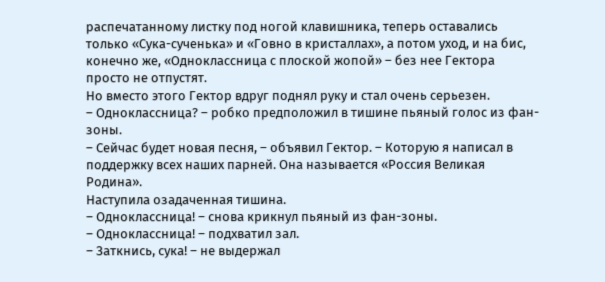распечатанному листку под ногой клавишника, теперь оставались только «Сука-сученька» и «Говно в кристаллах», а потом уход, и на бис, конечно же, «Одноклассница с плоской жопой» – без нее Гектора просто не отпустят.
Но вместо этого Гектор вдруг поднял руку и стал очень серьезен.
– Одноклассница? – робко предположил в тишине пьяный голос из фан-зоны.
– Сейчас будет новая песня, – объявил Гектор. – Которую я написал в поддержку всех наших парней. Она называется «Россия Великая Родина».
Наступила озадаченная тишина.
– Одноклассница! – снова крикнул пьяный из фан-зоны.
– Одноклассница! – подхватил зал.
– Заткнись, сука! – не выдержал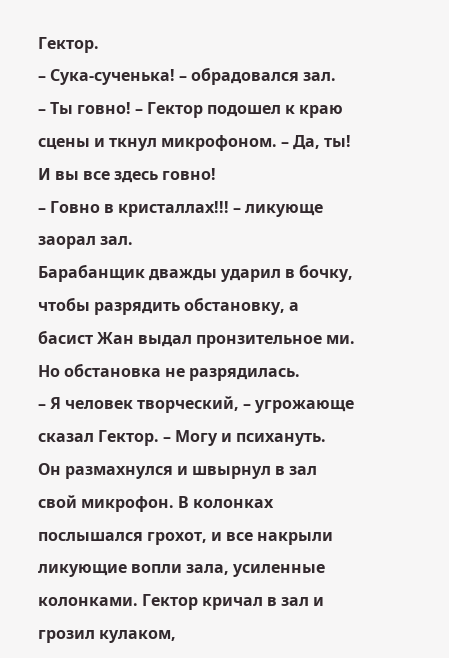Гектор.
– Сука-сученька! – обрадовался зал.
– Ты говно! – Гектор подошел к краю сцены и ткнул микрофоном. – Да, ты! И вы все здесь говно!
– Говно в кристаллах!!! – ликующе заорал зал.
Барабанщик дважды ударил в бочку, чтобы разрядить обстановку, а басист Жан выдал пронзительное ми. Но обстановка не разрядилась.
– Я человек творческий, – угрожающе сказал Гектор. – Могу и психануть.
Он размахнулся и швырнул в зал свой микрофон. В колонках послышался грохот, и все накрыли ликующие вопли зала, усиленные колонками. Гектор кричал в зал и грозил кулаком,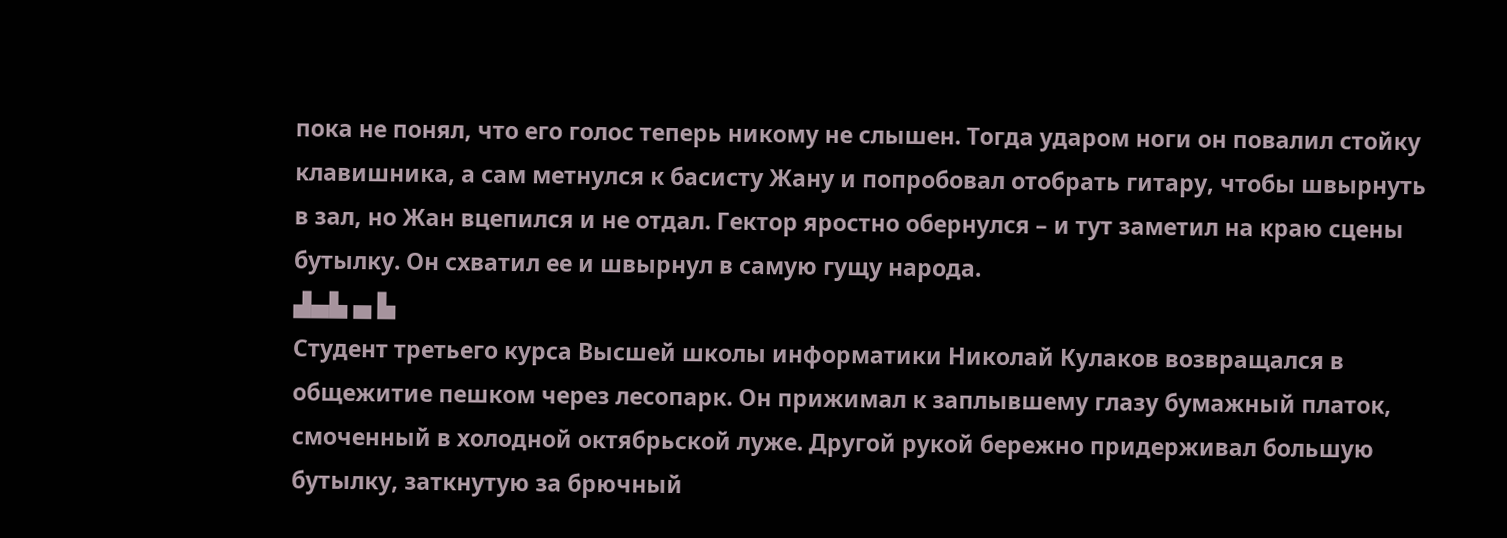пока не понял, что его голос теперь никому не слышен. Тогда ударом ноги он повалил стойку клавишника, а сам метнулся к басисту Жану и попробовал отобрать гитару, чтобы швырнуть в зал, но Жан вцепился и не отдал. Гектор яростно обернулся – и тут заметил на краю сцены бутылку. Он схватил ее и швырнул в самую гущу народа.
▟▄▙ ▄ ▙
Студент третьего курса Высшей школы информатики Николай Кулаков возвращался в общежитие пешком через лесопарк. Он прижимал к заплывшему глазу бумажный платок, смоченный в холодной октябрьской луже. Другой рукой бережно придерживал большую бутылку, заткнутую за брючный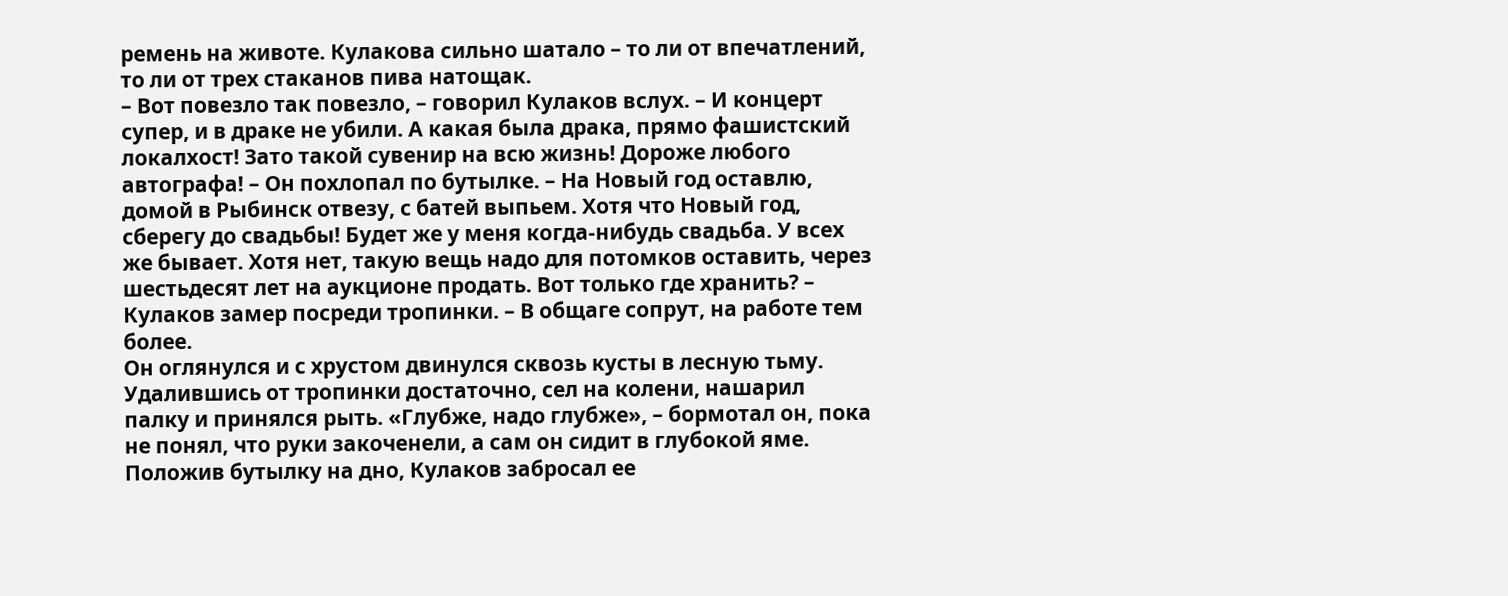ремень на животе. Кулакова сильно шатало – то ли от впечатлений, то ли от трех стаканов пива натощак.
– Вот повезло так повезло, – говорил Кулаков вслух. – И концерт супер, и в драке не убили. А какая была драка, прямо фашистский локалхост! Зато такой сувенир на всю жизнь! Дороже любого автографа! – Он похлопал по бутылке. – На Новый год оставлю, домой в Рыбинск отвезу, с батей выпьем. Хотя что Новый год, сберегу до свадьбы! Будет же у меня когда-нибудь свадьба. У всех же бывает. Хотя нет, такую вещь надо для потомков оставить, через шестьдесят лет на аукционе продать. Вот только где хранить? – Кулаков замер посреди тропинки. – В общаге сопрут, на работе тем более.
Он оглянулся и с хрустом двинулся сквозь кусты в лесную тьму. Удалившись от тропинки достаточно, сел на колени, нашарил палку и принялся рыть. «Глубже, надо глубже», – бормотал он, пока не понял, что руки закоченели, а сам он сидит в глубокой яме. Положив бутылку на дно, Кулаков забросал ее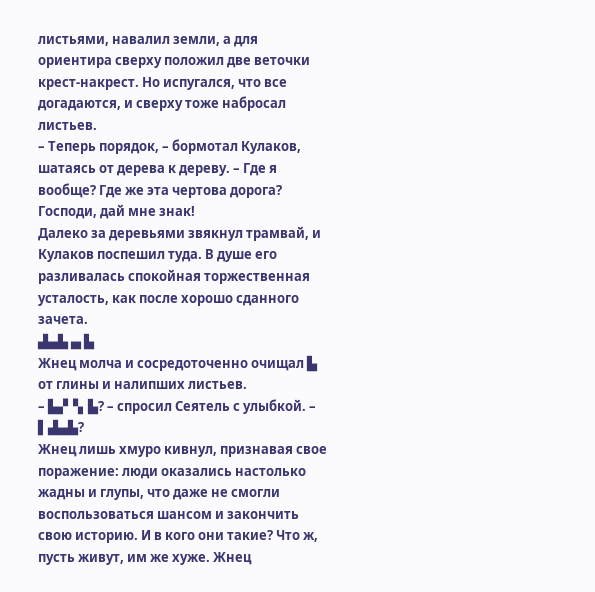листьями, навалил земли, а для ориентира сверху положил две веточки крест-накрест. Но испугался, что все догадаются, и сверху тоже набросал листьев.
– Теперь порядок, – бормотал Кулаков, шатаясь от дерева к дереву. – Где я вообще? Где же эта чертова дорога? Господи, дай мне знак!
Далеко за деревьями звякнул трамвай, и Кулаков поспешил туда. В душе его разливалась спокойная торжественная усталость, как после хорошо сданного зачета.
▟▄▙ ▄ ▙
Жнец молча и сосредоточенно очищал ▙ от глины и налипших листьев.
– ▙▞▝▖▙? – спросил Сеятель с улыбкой. – ▌▟▄▙?
Жнец лишь хмуро кивнул, признавая свое поражение: люди оказались настолько жадны и глупы, что даже не смогли воспользоваться шансом и закончить свою историю. И в кого они такие? Что ж, пусть живут, им же хуже. Жнец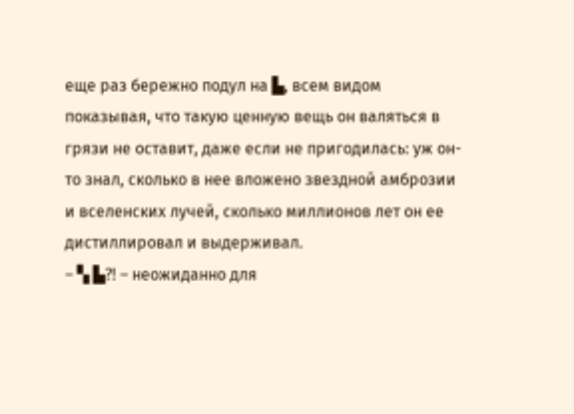еще раз бережно подул на ▙, всем видом показывая, что такую ценную вещь он валяться в грязи не оставит, даже если не пригодилась: уж он-то знал, сколько в нее вложено звездной амброзии и вселенских лучей, сколько миллионов лет он ее дистиллировал и выдерживал.
– ▚ ▙?! – неожиданно для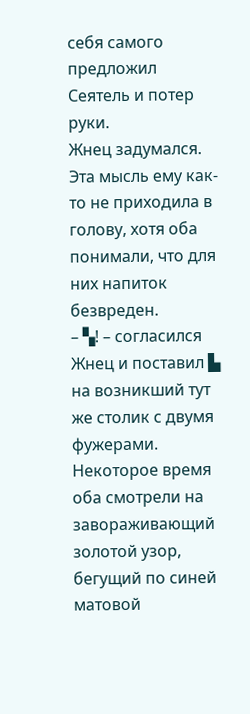себя самого предложил Сеятель и потер руки.
Жнец задумался. Эта мысль ему как-то не приходила в голову, хотя оба понимали, что для них напиток безвреден.
– ▚! – согласился Жнец и поставил ▙ на возникший тут же столик с двумя фужерами.
Некоторое время оба смотрели на завораживающий золотой узор, бегущий по синей матовой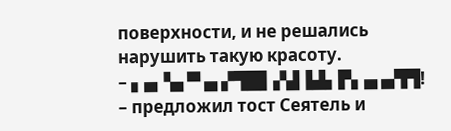поверхности, и не решались нарушить такую красоту.
– ▖▄▝▄ ▀ ▄ ▞▜█▌▞▟▐▟▖▛▖▄ ▄▜▜! – предложил тост Сеятель и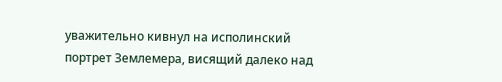уважительно кивнул на исполинский портрет Землемера, висящий далеко над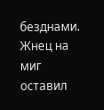безднами.
Жнец на миг оставил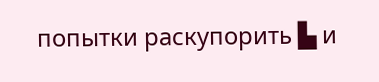попытки раскупорить ▙ и